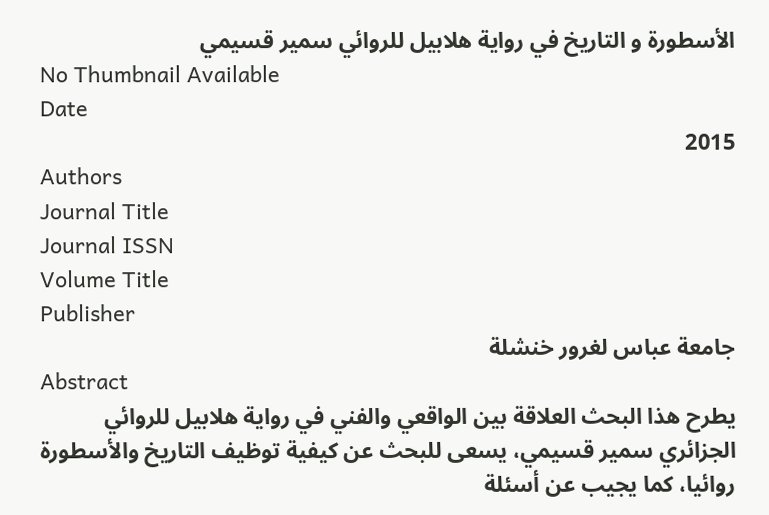الأسطورة و التاريخ في رواية هلابيل للروائي سمير قسيمي
No Thumbnail Available
Date
2015
Authors
Journal Title
Journal ISSN
Volume Title
Publisher
جامعة عباس لغرور خنشلة
Abstract
يطرح هذا البحث العلاقة بين الواقعي والفني في رواية هلابيل للروائي الجزائري سمير قسيمي، يسعى للبحث عن كيفية توظيف التاريخ والأسطورة روائيا، كما يجيب عن أسئلة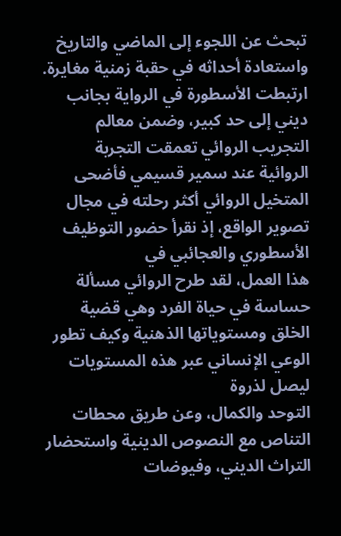تبحث عن اللجوء إلى الماضي والتاريخ واستعادة أحداثه في حقبة زمنية مغايرة.
ارتبطت الأسطورة في الرواية بجانب ديني إلى حد كبير، وضمن معالم التجريب الروائي تعمقت التجربة الروائية عند سمير قسيمي فأضحى المتخيل الروائي أكثر رحلته في مجال تصوير الواقع، إذ نقرأ حضور التوظيف الأسطوري والعجائبي في
هذا العمل، لقد طرح الروائي مسألة حساسة في حياة الفرد وهي قضية الخلق ومستوياتها الذهنية وكيف تطور الوعي الإنساني عبر هذه المستويات ليصل لذروة
التوحد والكمال، وعن طريق محطات التناص مع النصوص الدينية واستحضار التراث الديني، وفيوضات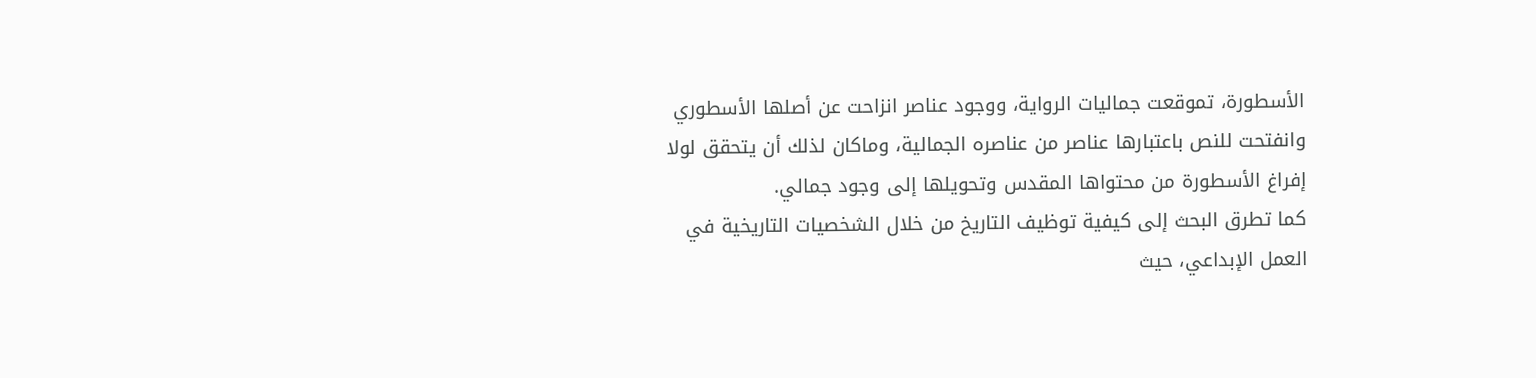الأسطورة، تموقعت جماليات الرواية، ووجود عناصر انزاحت عن أصلها الأسطوري وانفتحت للنص باعتبارها عناصر من عناصره الجمالية، وماكان لذلك أن يتحقق لولا إفراغ الأسطورة من محتواها المقدس وتحويلها إلى وجود جمالي.
كما تطرق البحث إلى كيفية توظيف التاريخ من خلال الشخصيات التاريخية في
العمل الإبداعي، حيث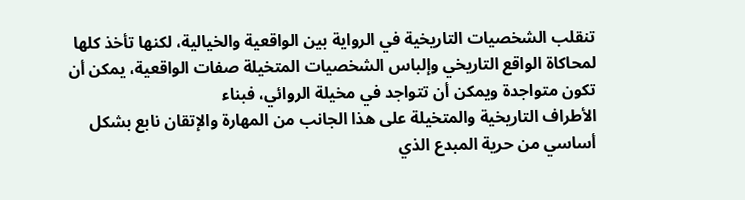تنقلب الشخصيات التاريخية في الرواية بين الواقعية والخيالية، لكنها تأخذ كلها لمحاكاة الواقع التاريخي وإلباس الشخصيات المتخيلة صفات الواقعية، يمكن أن تكون متواجدة ويمكن أن تتواجد في مخيلة الروائي، فبناء
الأطراف التاريخية والمتخيلة على هذا الجانب من المهارة والإتقان نابع بشكل أساسي من حرية المبدع الذي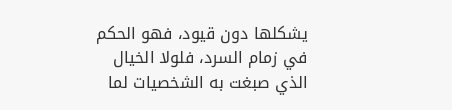يشكلها دون قيود، فهو الحكم في زمام السرد، فلولا الخيال الذي صبغت به الشخصيات لما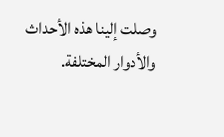وصلت إلينا هذه الأحداث والأدوار المختلفة.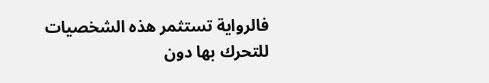فالرواية تستثمر هذه الشخصيات للتحرك بها دون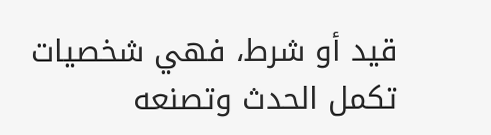قيد أو شرط، فهي شخصيات
تكمل الحدث وتصنعه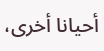أحيانا أخرى،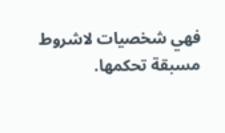فهي شخصيات لاشروط مسبقة تحكمها.